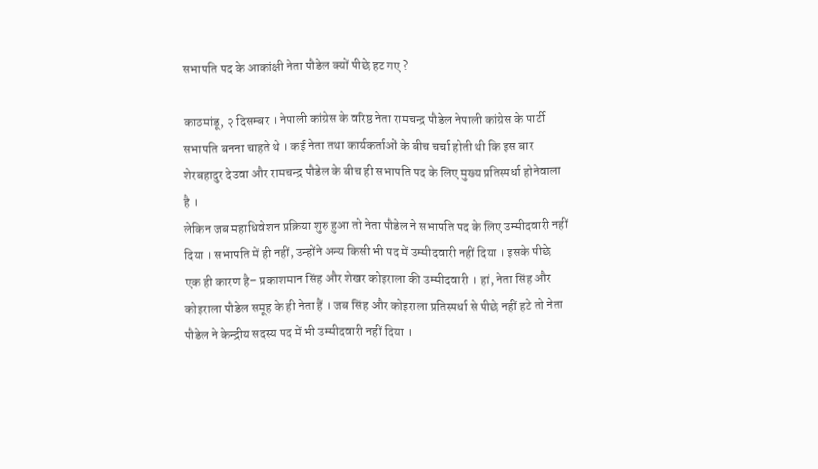सभापति पद के आकांक्षी नेता पौडेल क्यों पीछे हट गए ?

काठमांडू, २ दिसम्बर । नेपाली कांग्रेस के वरिष्ठ नेता रामचन्द्र पौडेल नेपाली कांग्रेस के पार्टी सभापति बनना चाहते थे । कई नेता तथा कार्यकर्ताओं के बीच चर्चा होती थी कि इस बार शेरबहादुर देउवा और रामचन्द्र पौडेल के बीच ही सभापति पद के लिए मुख्य प्रतिस्पर्धा होनेवाला है ।
लेकिन जब महाधिवेशन प्रक्रिया शुरु हुआ तो नेता पौडेल ने सभापति पद के लिए उम्मीदवारी नहीं दिया । सभापति में ही नहीं, उन्होंने अन्य किसी भी पद में उम्मीदवारी नहीं दिया । इसके पीछे एक ही कारण है– प्रकाशमान सिंह और शेखर कोइराला की उम्मीदवारी । हां, नेता सिंह और कोइराला पौडेल समूह के ही नेता हैं । जब सिंह और कोइराला प्रतिस्पर्धा से पीछे नहीं हटे तो नेता पौडेल ने केन्द्रीय सदस्य पद में भी उम्मीदवारी नहीं दिया ।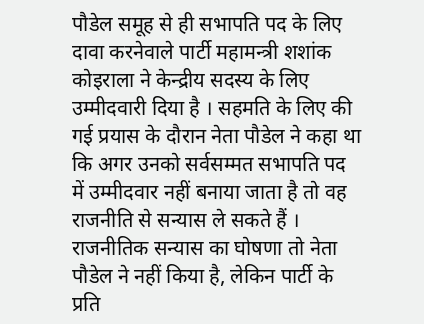पौडेल समूह से ही सभापति पद के लिए दावा करनेवाले पार्टी महामन्त्री शशांक कोइराला ने केन्द्रीय सदस्य के लिए उम्मीदवारी दिया है । सहमति के लिए की गई प्रयास के दौरान नेता पौडेल ने कहा था कि अगर उनको सर्वसम्मत सभापति पद में उम्मीदवार नहीं बनाया जाता है तो वह राजनीति से सन्यास ले सकते हैं ।
राजनीतिक सन्यास का घोषणा तो नेता पौडेल ने नहीं किया है, लेकिन पार्टी के प्रति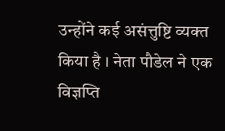उन्होंने कई असंत्तुष्टि व्यक्त किया है । नेता पौडेल ने एक विज्ञप्ति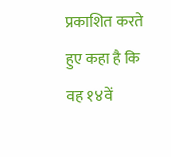प्रकाशित करते हुए कहा है कि वह १४वें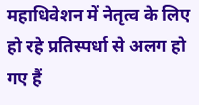महाधिवेशन में नेतृत्व के लिए हो रहे प्रतिस्पर्धा से अलग हो गए हैं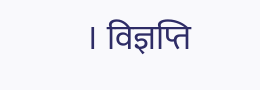। विज्ञप्ति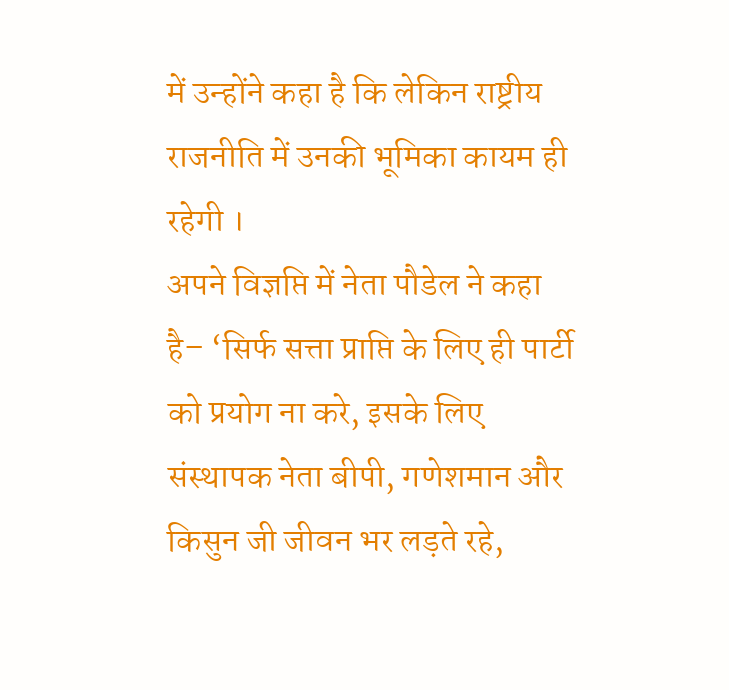में उन्होंने कहा है कि लेकिन राष्ट्रीय राजनीति में उनकी भूमिका कायम ही रहेगी ।
अपने विज्ञप्ति में नेता पौडेल ने कहा है– ‘सिर्फ सत्ता प्राप्ति के लिए ही पार्टी को प्रयोग ना करे, इसके लिए संस्थापक नेता बीपी, गणेशमान और किसुन जी जीवन भर लड़ते रहे,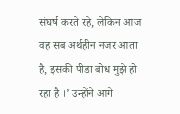संघर्ष करते रहे, लेकिन आज वह सब अर्थहीन नजर आता है, इसकी पीडा बोध मुझे हो रहा है ।’ उन्होंने आगे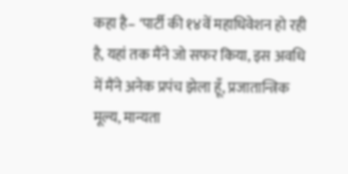कहा है– ‘पार्टी की १४वें महाधिवेशन हो रही है, यहां तक मैंने जो सफर किया, इस अवधि में मैंने अनेक प्रपंच झेला हूँ, प्रजातान्त्रिक मूल्य, मान्यता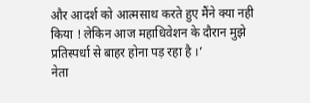और आदर्श को आत्मसाथ करते हुए मैंने क्या नही किया ! लेकिन आज महाधिवेशन के दौरान मुझे प्रतिस्पर्धा से बाहर होना पड़ रहा है ।’
नेता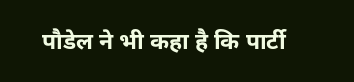पौडेल ने भी कहा है कि पार्टी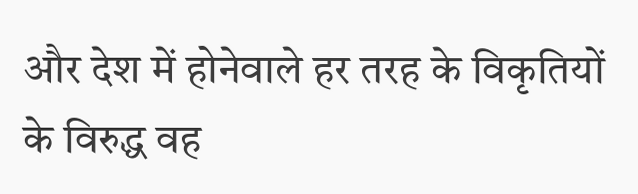और देश में होनेवाले हर तरह के विकृतियों के विरुद्ध वह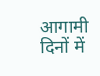आगामी दिनों में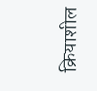क्रियाशील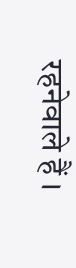रहनेवाले हैं ।